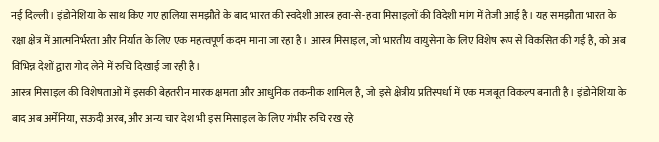नई दिल्ली। इंडोनेशिया के साथ किए गए हालिया समझौते के बाद भारत की स्वदेशी आस्त्र हवा-से-हवा मिसाइलों की विदेशी मांग में तेजी आई है। यह समझौता भारत के रक्षा क्षेत्र में आत्मनिर्भरता और निर्यात के लिए एक महत्वपूर्ण कदम माना जा रहा है। आस्त्र मिसाइल, जो भारतीय वायुसेना के लिए विशेष रूप से विकसित की गई है, को अब विभिन्न देशों द्वारा गोद लेने में रुचि दिखाई जा रही है।
आस्त्र मिसाइल की विशेषताओं में इसकी बेहतरीन मारक क्षमता और आधुनिक तकनीक शामिल है, जो इसे क्षेत्रीय प्रतिस्पर्धा में एक मजबूत विकल्प बनाती है। इंडोनेशिया के बाद अब अर्मेनिया, सऊदी अरब, और अन्य चार देश भी इस मिसाइल के लिए गंभीर रुचि रख रहे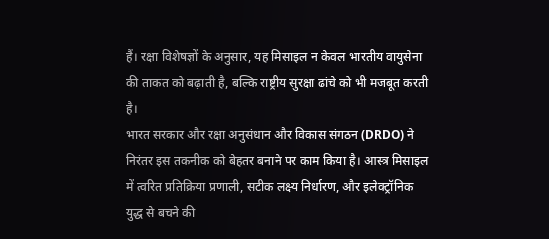हैं। रक्षा विशेषज्ञों के अनुसार, यह मिसाइल न केवल भारतीय वायुसेना की ताकत को बढ़ाती है, बल्कि राष्ट्रीय सुरक्षा ढांचे को भी मजबूत करती है।
भारत सरकार और रक्षा अनुसंधान और विकास संगठन (DRDO) ने निरंतर इस तकनीक को बेहतर बनाने पर काम किया है। आस्त्र मिसाइल में त्वरित प्रतिक्रिया प्रणाली, सटीक लक्ष्य निर्धारण, और इलेक्ट्रॉनिक युद्ध से बचने की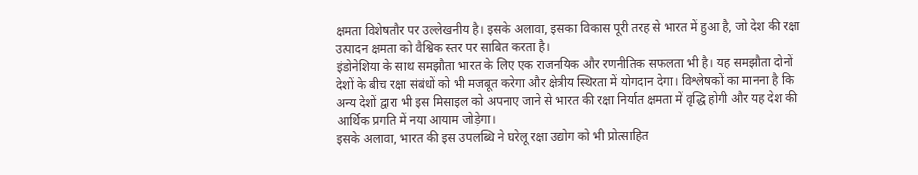क्षमता विशेषतौर पर उल्लेखनीय है। इसके अलावा, इसका विकास पूरी तरह से भारत में हुआ है, जो देश की रक्षा उत्पादन क्षमता को वैश्विक स्तर पर साबित करता है।
इंडोनेशिया के साथ समझौता भारत के लिए एक राजनयिक और रणनीतिक सफलता भी है। यह समझौता दोनों देशों के बीच रक्षा संबंधों को भी मजबूत करेगा और क्षेत्रीय स्थिरता में योगदान देगा। विश्लेषकों का मानना है कि अन्य देशों द्वारा भी इस मिसाइल को अपनाए जाने से भारत की रक्षा निर्यात क्षमता में वृद्धि होगी और यह देश की आर्थिक प्रगति में नया आयाम जोड़ेगा।
इसके अलावा, भारत की इस उपलब्धि ने घरेलू रक्षा उद्योग को भी प्रोत्साहित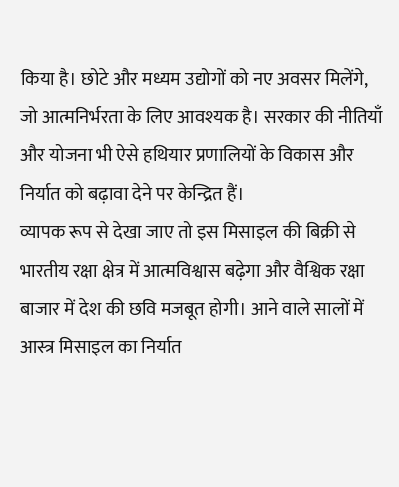किया है। छोटे और मध्यम उद्योगों को नए अवसर मिलेंगे, जो आत्मनिर्भरता के लिए आवश्यक है। सरकार की नीतियाँ और योजना भी ऐसे हथियार प्रणालियों के विकास और निर्यात को बढ़ावा देने पर केन्द्रित हैं।
व्यापक रूप से देखा जाए तो इस मिसाइल की बिक्री से भारतीय रक्षा क्षेत्र में आत्मविश्वास बढ़ेगा और वैश्विक रक्षा बाजार में देश की छवि मजबूत होगी। आने वाले सालों में आस्त्र मिसाइल का निर्यात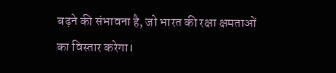बढ़ने की संभावना है, जो भारत की रक्षा क्षमताओं का विस्तार करेगा।